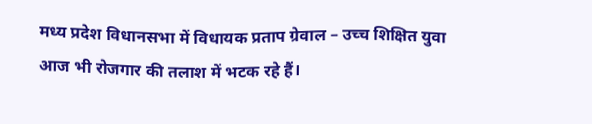मध्य प्रदेश विधानसभा में विधायक प्रताप ग्रेवाल – उच्च शिक्षित युवा आज भी रोजगार की तलाश में भटक रहे हैं।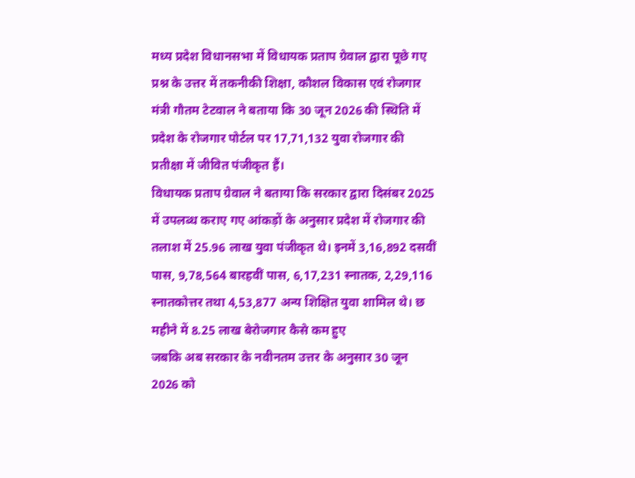मध्य प्रदेश विधानसभा में विधायक प्रताप ग्रेवाल द्वारा पूछे गए प्रश्न के उत्तर में तकनीकी शिक्षा, कौशल विकास एवं रोजगार मंत्री गौतम टेटवाल ने बताया कि 30 जून 2026 की स्थिति में प्रदेश के रोजगार पोर्टल पर 17,71,132 युवा रोजगार की प्रतीक्षा में जीवित पंजीकृत हैं।
विधायक प्रताप ग्रेवाल ने बताया कि सरकार द्वारा दिसंबर 2025 में उपलब्ध कराए गए आंकड़ों के अनुसार प्रदेश में रोजगार की तलाश में 25.96 लाख युवा पंजीकृत थे। इनमें 3,16,892 दसवीं पास, 9,78,564 बारहवीं पास, 6,17,231 स्नातक, 2,29,116 स्नातकोत्तर तथा 4,53,877 अन्य शिक्षित युवा शामिल थे। छ महीने में 8.25 लाख बेरोजगार कैसे कम हुए
जबकि अब सरकार के नवीनतम उत्तर के अनुसार 30 जून 2026 को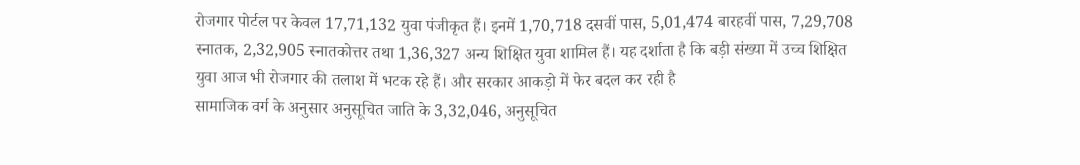रोजगार पोर्टल पर केवल 17,71,132 युवा पंजीकृत हैं। इनमें 1,70,718 दसवीं पास, 5,01,474 बारहवीं पास, 7,29,708 स्नातक, 2,32,905 स्नातकोत्तर तथा 1,36,327 अन्य शिक्षित युवा शामिल हैं। यह दर्शाता है कि बड़ी संख्या में उच्च शिक्षित युवा आज भी रोजगार की तलाश में भटक रहे हैं। और सरकार आकड़ो में फेर बदल कर रही है
सामाजिक वर्ग के अनुसार अनुसूचित जाति के 3,32,046, अनुसूचित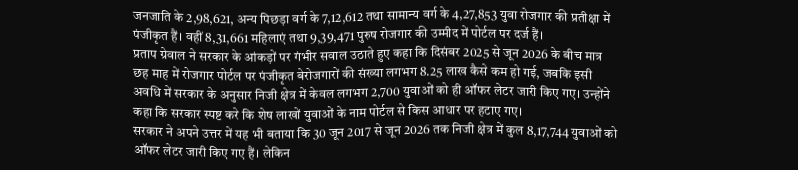जनजाति के 2,98,621, अन्य पिछड़ा वर्ग के 7,12,612 तथा सामान्य वर्ग के 4,27,853 युवा रोजगार की प्रतीक्षा में पंजीकृत हैं। वहीं 8,31,661 महिलाएं तथा 9,39,471 पुरुष रोजगार की उम्मीद में पोर्टल पर दर्ज हैं।
प्रताप ग्रेवाल ने सरकार के आंकड़ों पर गंभीर सवाल उठाते हुए कहा कि दिसंबर 2025 से जून 2026 के बीच मात्र छह माह में रोजगार पोर्टल पर पंजीकृत बेरोजगारों की संख्या लगभग 8.25 लाख कैसे कम हो गई, जबकि इसी अवधि में सरकार के अनुसार निजी क्षेत्र में केवल लगभग 2,700 युवाओं को ही ऑफर लेटर जारी किए गए। उन्होंने कहा कि सरकार स्पष्ट करे कि शेष लाखों युवाओं के नाम पोर्टल से किस आधार पर हटाए गए।
सरकार ने अपने उत्तर में यह भी बताया कि 30 जून 2017 से जून 2026 तक निजी क्षेत्र में कुल 8,17,744 युवाओं को ऑफर लेटर जारी किए गए हैं। लेकिन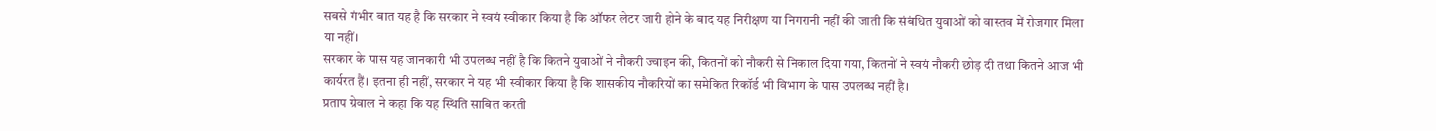सबसे गंभीर बात यह है कि सरकार ने स्वयं स्वीकार किया है कि ऑफर लेटर जारी होने के बाद यह निरीक्षण या निगरानी नहीं की जाती कि संबंधित युवाओं को वास्तव में रोजगार मिला या नहीं।
सरकार के पास यह जानकारी भी उपलब्ध नहीं है कि कितने युवाओं ने नौकरी ज्वाइन की, कितनों को नौकरी से निकाल दिया गया, कितनों ने स्वयं नौकरी छोड़ दी तथा कितने आज भी कार्यरत हैं। इतना ही नहीं, सरकार ने यह भी स्वीकार किया है कि शासकीय नौकरियों का समेकित रिकॉर्ड भी विभाग के पास उपलब्ध नहीं है।
प्रताप ग्रेवाल ने कहा कि यह स्थिति साबित करती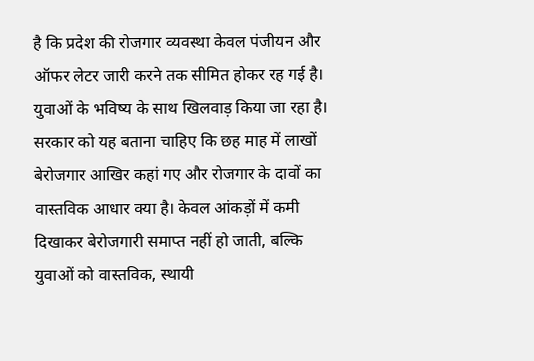है कि प्रदेश की रोजगार व्यवस्था केवल पंजीयन और ऑफर लेटर जारी करने तक सीमित होकर रह गई है। युवाओं के भविष्य के साथ खिलवाड़ किया जा रहा है। सरकार को यह बताना चाहिए कि छह माह में लाखों बेरोजगार आखिर कहां गए और रोजगार के दावों का वास्तविक आधार क्या है। केवल आंकड़ों में कमी दिखाकर बेरोजगारी समाप्त नहीं हो जाती, बल्कि युवाओं को वास्तविक, स्थायी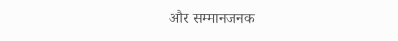और सम्मानजनक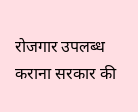रोजगार उपलब्ध कराना सरकार की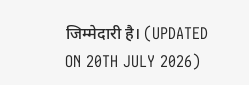जिम्मेदारी है। (UPDATED ON 20TH JULY 2026)